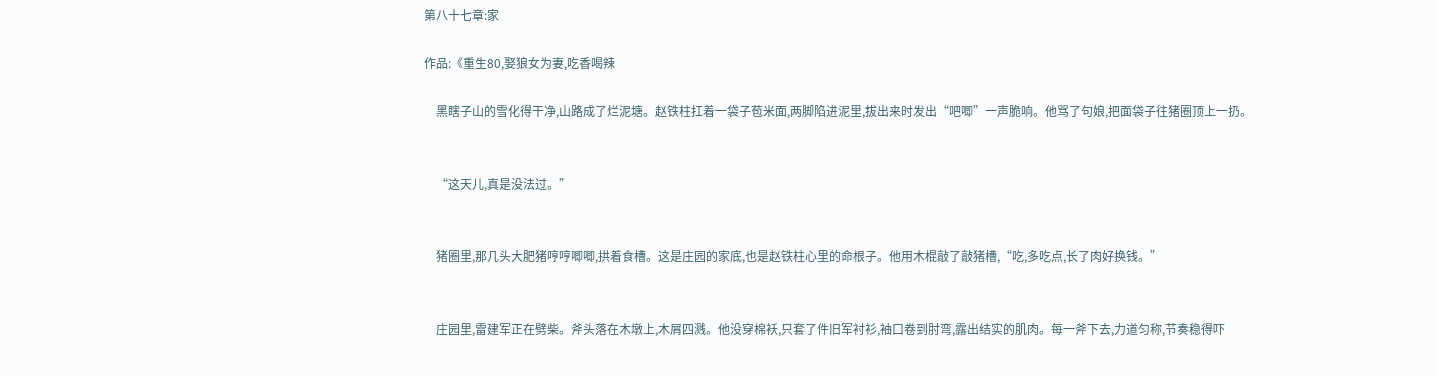第八十七章:家

作品:《重生80,娶狼女为妻,吃香喝辣

    黑瞎子山的雪化得干净,山路成了烂泥塘。赵铁柱扛着一袋子苞米面,两脚陷进泥里,拔出来时发出“吧唧”一声脆响。他骂了句娘,把面袋子往猪圈顶上一扔。


    “这天儿,真是没法过。”


    猪圈里,那几头大肥猪哼哼唧唧,拱着食槽。这是庄园的家底,也是赵铁柱心里的命根子。他用木棍敲了敲猪槽,“吃,多吃点,长了肉好换钱。”


    庄园里,雷建军正在劈柴。斧头落在木墩上,木屑四溅。他没穿棉袄,只套了件旧军衬衫,袖口卷到肘弯,露出结实的肌肉。每一斧下去,力道匀称,节奏稳得吓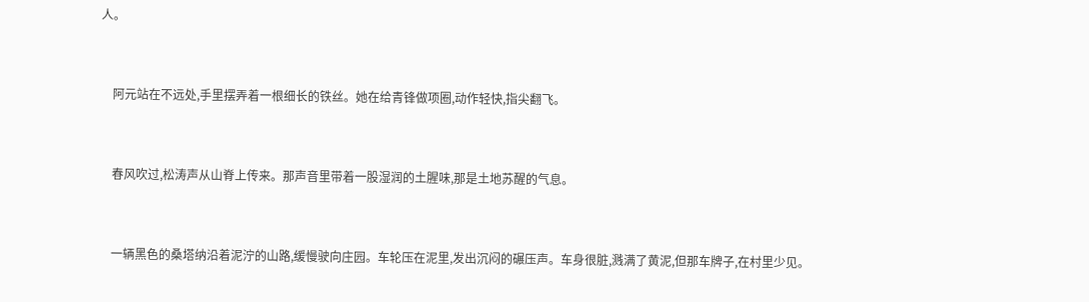人。


    阿元站在不远处,手里摆弄着一根细长的铁丝。她在给青锋做项圈,动作轻快,指尖翻飞。


    春风吹过,松涛声从山脊上传来。那声音里带着一股湿润的土腥味,那是土地苏醒的气息。


    一辆黑色的桑塔纳沿着泥泞的山路,缓慢驶向庄园。车轮压在泥里,发出沉闷的碾压声。车身很脏,溅满了黄泥,但那车牌子,在村里少见。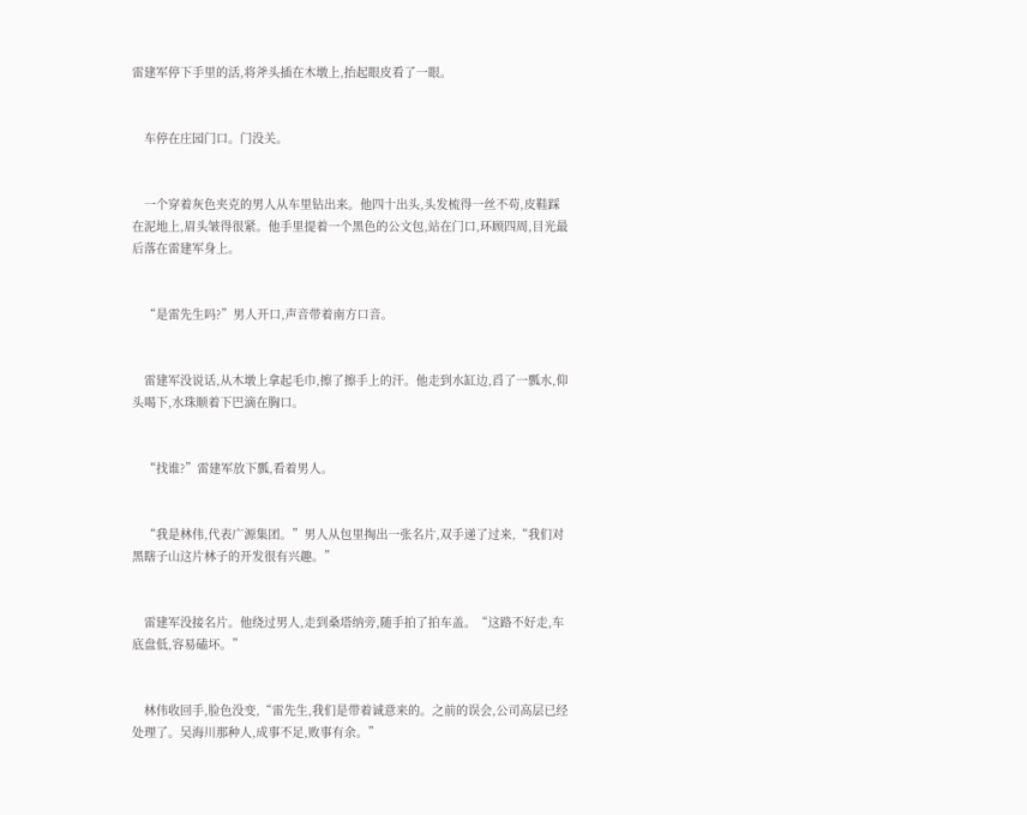雷建军停下手里的活,将斧头插在木墩上,抬起眼皮看了一眼。


    车停在庄园门口。门没关。


    一个穿着灰色夹克的男人从车里钻出来。他四十出头,头发梳得一丝不苟,皮鞋踩在泥地上,眉头皱得很紧。他手里提着一个黑色的公文包,站在门口,环顾四周,目光最后落在雷建军身上。


    “是雷先生吗?”男人开口,声音带着南方口音。


    雷建军没说话,从木墩上拿起毛巾,擦了擦手上的汗。他走到水缸边,舀了一瓢水,仰头喝下,水珠顺着下巴滴在胸口。


    “找谁?”雷建军放下瓢,看着男人。


    “我是林伟,代表广源集团。”男人从包里掏出一张名片,双手递了过来,“我们对黑瞎子山这片林子的开发很有兴趣。”


    雷建军没接名片。他绕过男人,走到桑塔纳旁,随手拍了拍车盖。“这路不好走,车底盘低,容易磕坏。”


    林伟收回手,脸色没变,“雷先生,我们是带着诚意来的。之前的误会,公司高层已经处理了。吴海川那种人,成事不足,败事有余。”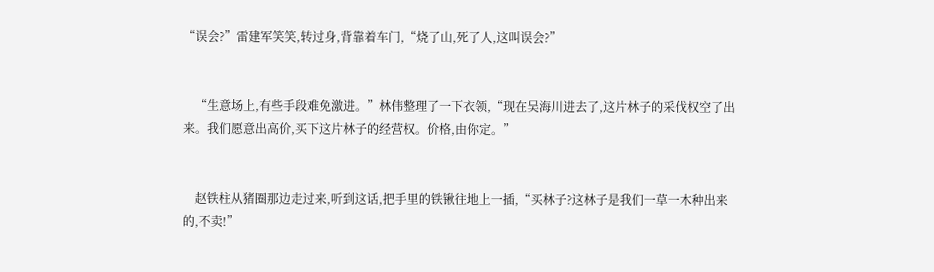“误会?”雷建军笑笑,转过身,背靠着车门,“烧了山,死了人,这叫误会?”


    “生意场上,有些手段难免激进。”林伟整理了一下衣领,“现在吴海川进去了,这片林子的采伐权空了出来。我们愿意出高价,买下这片林子的经营权。价格,由你定。”


    赵铁柱从猪圈那边走过来,听到这话,把手里的铁锹往地上一插,“买林子?这林子是我们一草一木种出来的,不卖!”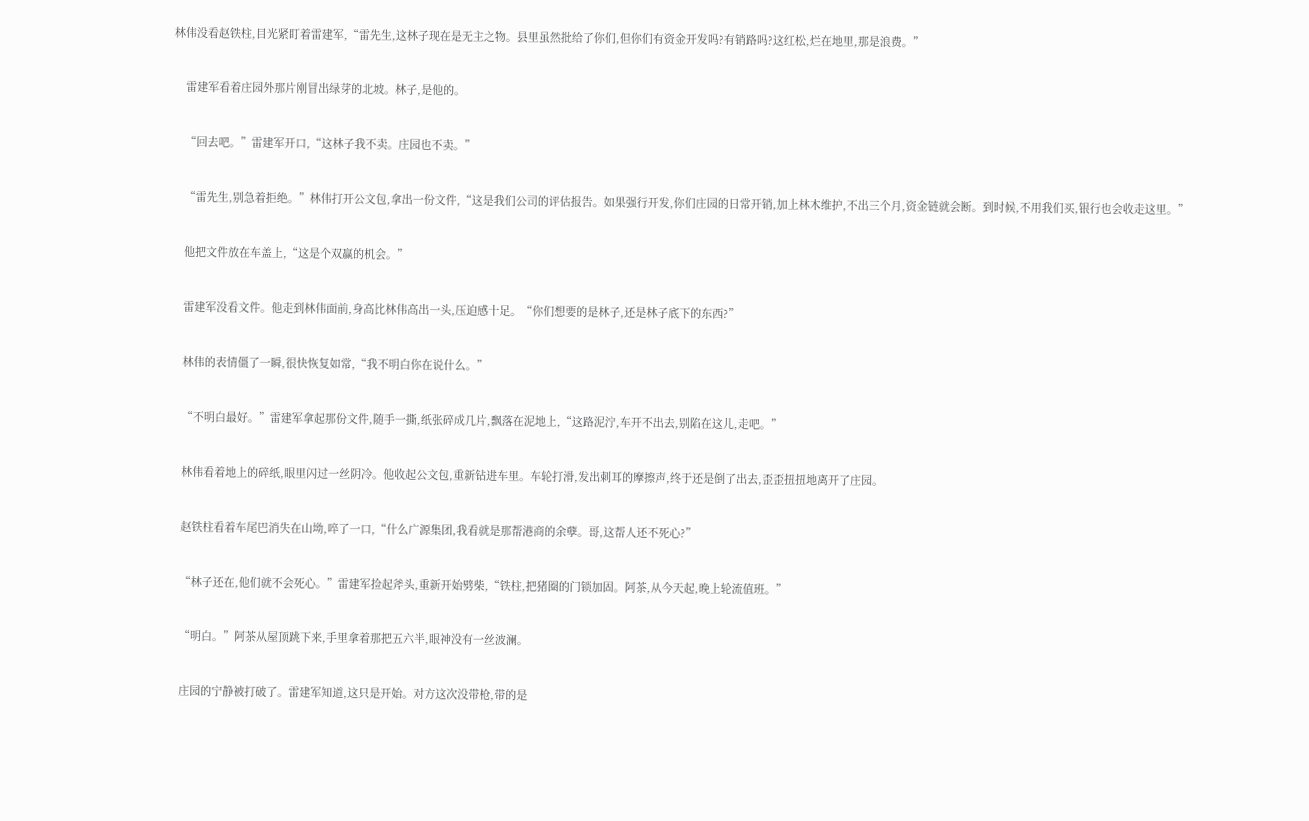林伟没看赵铁柱,目光紧盯着雷建军,“雷先生,这林子现在是无主之物。县里虽然批给了你们,但你们有资金开发吗?有销路吗?这红松,烂在地里,那是浪费。”


    雷建军看着庄园外那片刚冒出绿芽的北坡。林子,是他的。


    “回去吧。”雷建军开口,“这林子我不卖。庄园也不卖。”


    “雷先生,别急着拒绝。”林伟打开公文包,拿出一份文件,“这是我们公司的评估报告。如果强行开发,你们庄园的日常开销,加上林木维护,不出三个月,资金链就会断。到时候,不用我们买,银行也会收走这里。”


    他把文件放在车盖上,“这是个双赢的机会。”


    雷建军没看文件。他走到林伟面前,身高比林伟高出一头,压迫感十足。“你们想要的是林子,还是林子底下的东西?”


    林伟的表情僵了一瞬,很快恢复如常,“我不明白你在说什么。”


    “不明白最好。”雷建军拿起那份文件,随手一撕,纸张碎成几片,飘落在泥地上,“这路泥泞,车开不出去,别陷在这儿,走吧。”


    林伟看着地上的碎纸,眼里闪过一丝阴冷。他收起公文包,重新钻进车里。车轮打滑,发出刺耳的摩擦声,终于还是倒了出去,歪歪扭扭地离开了庄园。


    赵铁柱看着车尾巴消失在山坳,啐了一口,“什么广源集团,我看就是那帮港商的余孽。哥,这帮人还不死心?”


    “林子还在,他们就不会死心。”雷建军捡起斧头,重新开始劈柴,“铁柱,把猪圈的门锁加固。阿茶,从今天起,晚上轮流值班。”


    “明白。”阿茶从屋顶跳下来,手里拿着那把五六半,眼神没有一丝波澜。


    庄园的宁静被打破了。雷建军知道,这只是开始。对方这次没带枪,带的是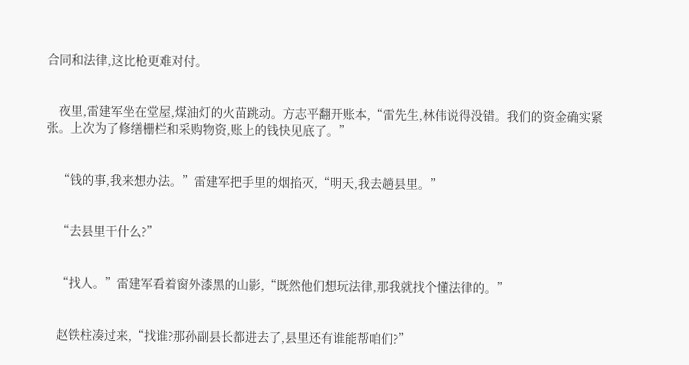合同和法律,这比枪更难对付。


    夜里,雷建军坐在堂屋,煤油灯的火苗跳动。方志平翻开账本,“雷先生,林伟说得没错。我们的资金确实紧张。上次为了修缮栅栏和采购物资,账上的钱快见底了。”


    “钱的事,我来想办法。”雷建军把手里的烟掐灭,“明天,我去趟县里。”


    “去县里干什么?”


    “找人。”雷建军看着窗外漆黑的山影,“既然他们想玩法律,那我就找个懂法律的。”


    赵铁柱凑过来,“找谁?那孙副县长都进去了,县里还有谁能帮咱们?”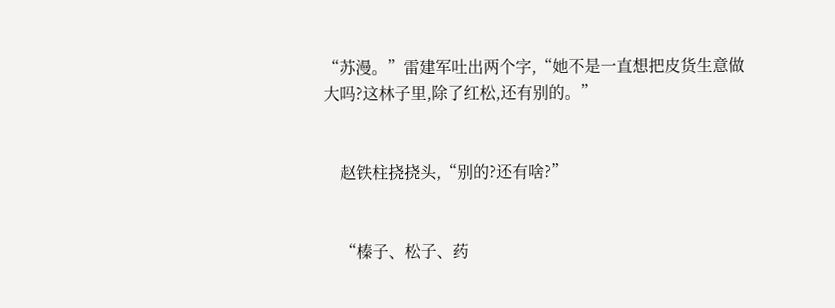“苏漫。”雷建军吐出两个字,“她不是一直想把皮货生意做大吗?这林子里,除了红松,还有别的。”


    赵铁柱挠挠头,“别的?还有啥?”


    “榛子、松子、药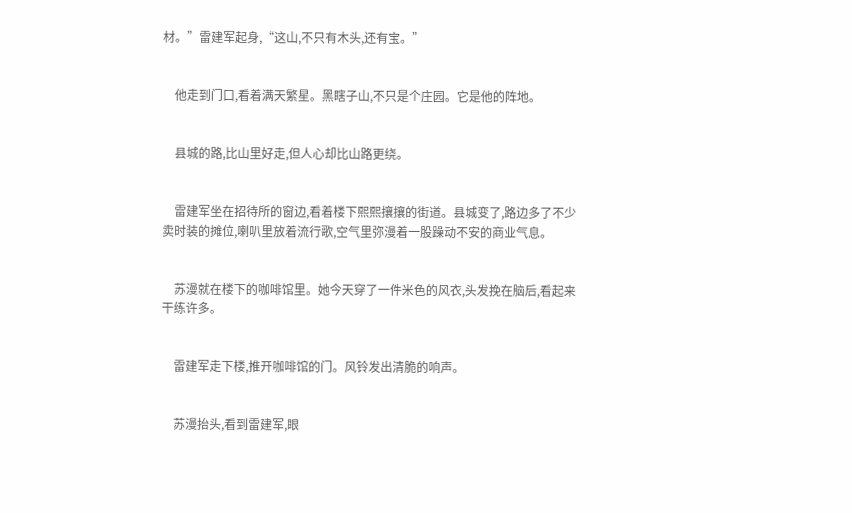材。”雷建军起身,“这山,不只有木头,还有宝。”


    他走到门口,看着满天繁星。黑瞎子山,不只是个庄园。它是他的阵地。


    县城的路,比山里好走,但人心却比山路更绕。


    雷建军坐在招待所的窗边,看着楼下熙熙攘攘的街道。县城变了,路边多了不少卖时装的摊位,喇叭里放着流行歌,空气里弥漫着一股躁动不安的商业气息。


    苏漫就在楼下的咖啡馆里。她今天穿了一件米色的风衣,头发挽在脑后,看起来干练许多。


    雷建军走下楼,推开咖啡馆的门。风铃发出清脆的响声。


    苏漫抬头,看到雷建军,眼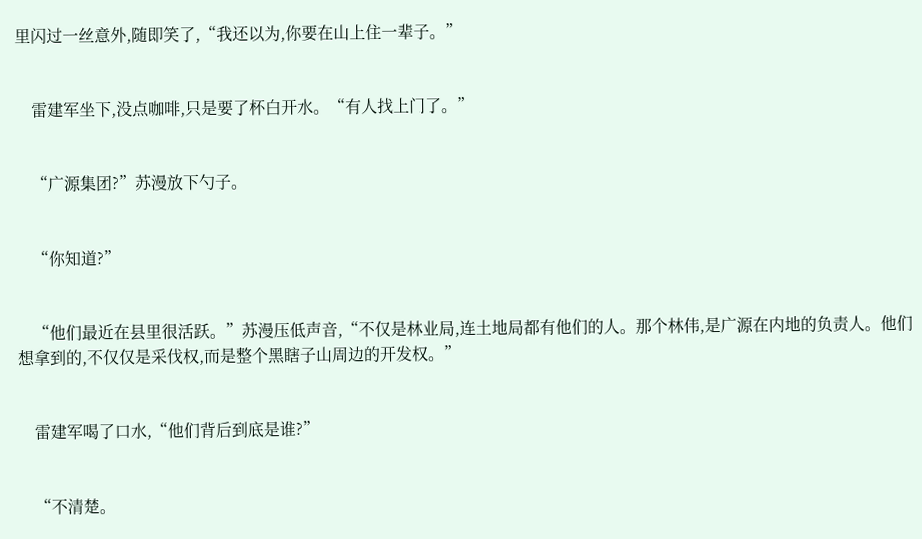里闪过一丝意外,随即笑了,“我还以为,你要在山上住一辈子。”


    雷建军坐下,没点咖啡,只是要了杯白开水。“有人找上门了。”


    “广源集团?”苏漫放下勺子。


    “你知道?”


    “他们最近在县里很活跃。”苏漫压低声音,“不仅是林业局,连土地局都有他们的人。那个林伟,是广源在内地的负责人。他们想拿到的,不仅仅是采伐权,而是整个黑瞎子山周边的开发权。”


    雷建军喝了口水,“他们背后到底是谁?”


    “不清楚。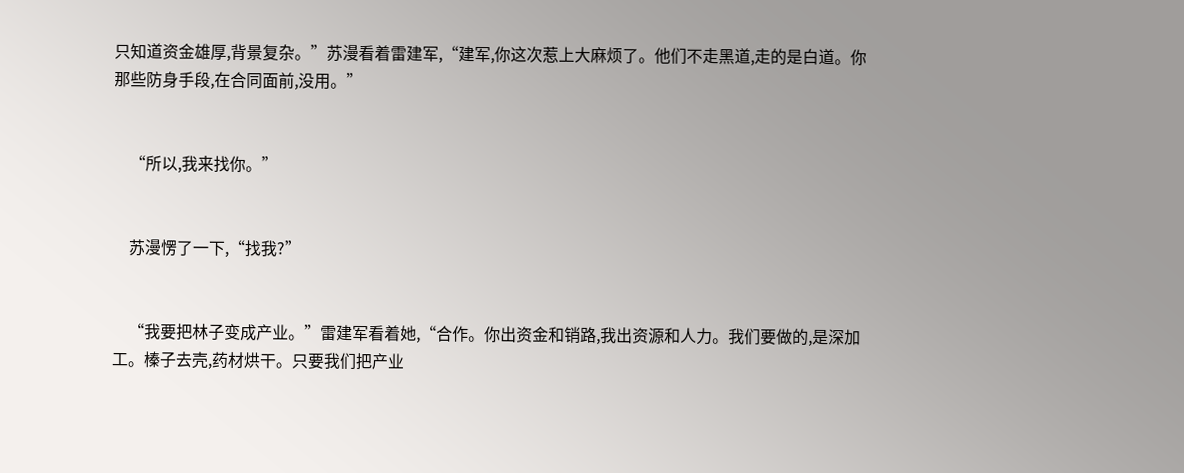只知道资金雄厚,背景复杂。”苏漫看着雷建军,“建军,你这次惹上大麻烦了。他们不走黑道,走的是白道。你那些防身手段,在合同面前,没用。”


    “所以,我来找你。”


    苏漫愣了一下,“找我?”


    “我要把林子变成产业。”雷建军看着她,“合作。你出资金和销路,我出资源和人力。我们要做的,是深加工。榛子去壳,药材烘干。只要我们把产业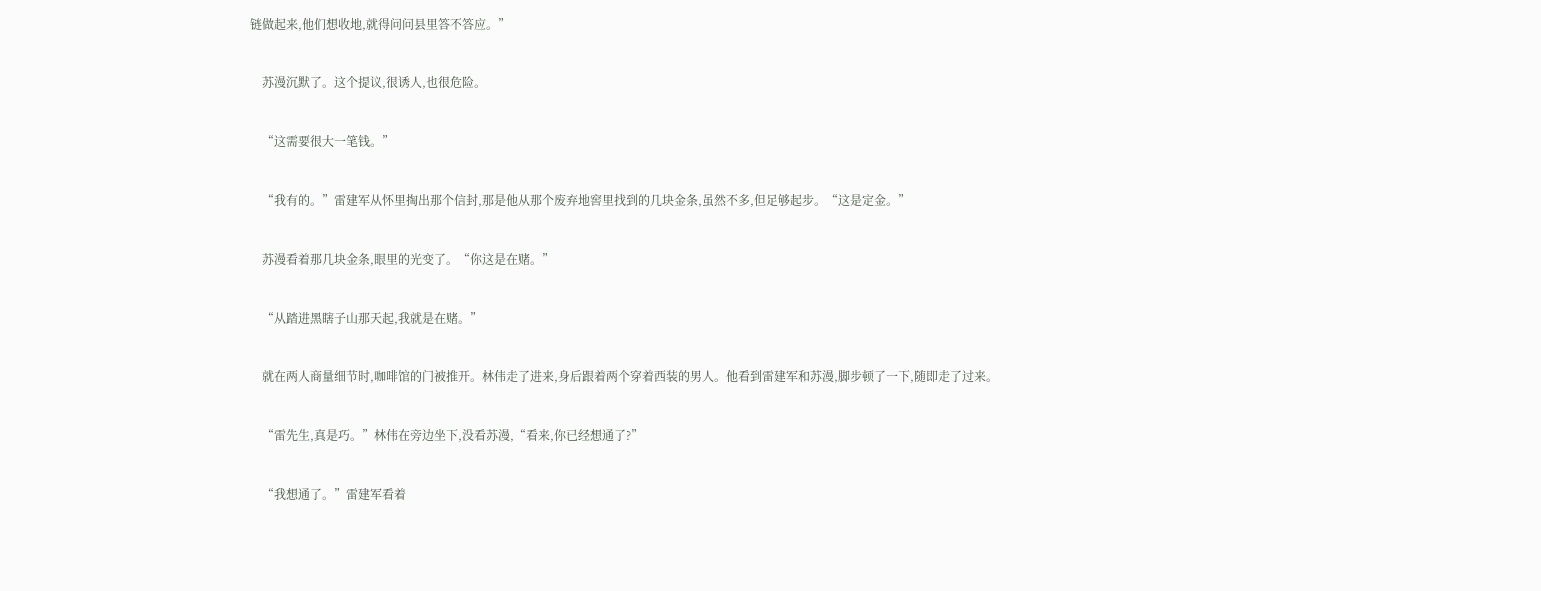链做起来,他们想收地,就得问问县里答不答应。”


    苏漫沉默了。这个提议,很诱人,也很危险。


    “这需要很大一笔钱。”


    “我有的。”雷建军从怀里掏出那个信封,那是他从那个废弃地窖里找到的几块金条,虽然不多,但足够起步。“这是定金。”


    苏漫看着那几块金条,眼里的光变了。“你这是在赌。”


    “从踏进黑瞎子山那天起,我就是在赌。”


    就在两人商量细节时,咖啡馆的门被推开。林伟走了进来,身后跟着两个穿着西装的男人。他看到雷建军和苏漫,脚步顿了一下,随即走了过来。


    “雷先生,真是巧。”林伟在旁边坐下,没看苏漫,“看来,你已经想通了?”


    “我想通了。”雷建军看着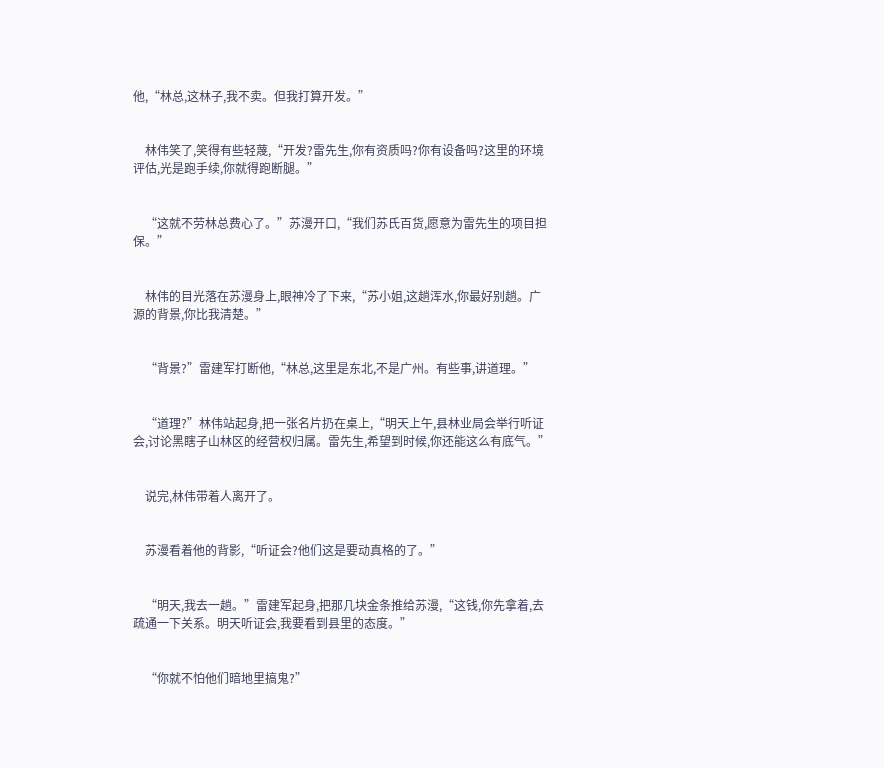他,“林总,这林子,我不卖。但我打算开发。”


    林伟笑了,笑得有些轻蔑,“开发?雷先生,你有资质吗?你有设备吗?这里的环境评估,光是跑手续,你就得跑断腿。”


    “这就不劳林总费心了。”苏漫开口,“我们苏氏百货,愿意为雷先生的项目担保。”


    林伟的目光落在苏漫身上,眼神冷了下来,“苏小姐,这趟浑水,你最好别趟。广源的背景,你比我清楚。”


    “背景?”雷建军打断他,“林总,这里是东北,不是广州。有些事,讲道理。”


    “道理?”林伟站起身,把一张名片扔在桌上,“明天上午,县林业局会举行听证会,讨论黑瞎子山林区的经营权归属。雷先生,希望到时候,你还能这么有底气。”


    说完,林伟带着人离开了。


    苏漫看着他的背影,“听证会?他们这是要动真格的了。”


    “明天,我去一趟。”雷建军起身,把那几块金条推给苏漫,“这钱,你先拿着,去疏通一下关系。明天听证会,我要看到县里的态度。”


    “你就不怕他们暗地里搞鬼?”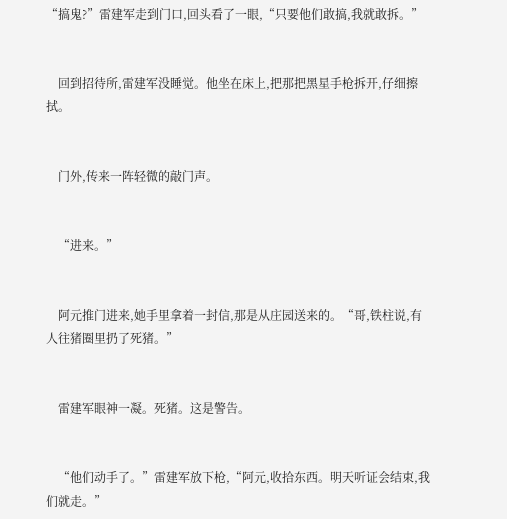“搞鬼?”雷建军走到门口,回头看了一眼,“只要他们敢搞,我就敢拆。”


    回到招待所,雷建军没睡觉。他坐在床上,把那把黑星手枪拆开,仔细擦拭。


    门外,传来一阵轻微的敲门声。


    “进来。”


    阿元推门进来,她手里拿着一封信,那是从庄园送来的。“哥,铁柱说,有人往猪圈里扔了死猪。”


    雷建军眼神一凝。死猪。这是警告。


    “他们动手了。”雷建军放下枪,“阿元,收拾东西。明天听证会结束,我们就走。”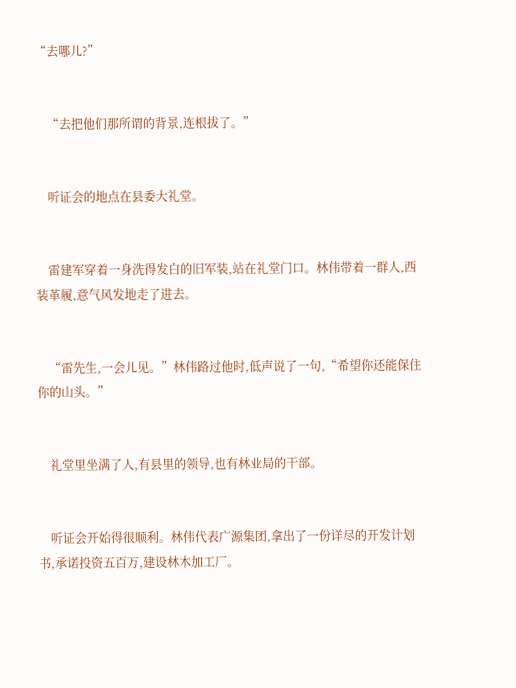“去哪儿?”


    “去把他们那所谓的背景,连根拔了。”


    听证会的地点在县委大礼堂。


    雷建军穿着一身洗得发白的旧军装,站在礼堂门口。林伟带着一群人,西装革履,意气风发地走了进去。


    “雷先生,一会儿见。”林伟路过他时,低声说了一句,“希望你还能保住你的山头。”


    礼堂里坐满了人,有县里的领导,也有林业局的干部。


    听证会开始得很顺利。林伟代表广源集团,拿出了一份详尽的开发计划书,承诺投资五百万,建设林木加工厂。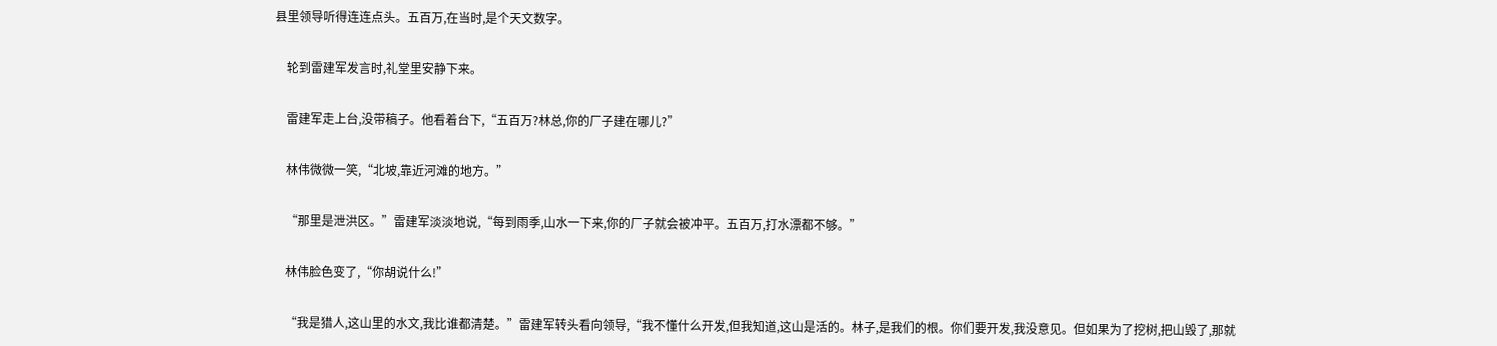县里领导听得连连点头。五百万,在当时,是个天文数字。


    轮到雷建军发言时,礼堂里安静下来。


    雷建军走上台,没带稿子。他看着台下,“五百万?林总,你的厂子建在哪儿?”


    林伟微微一笑,“北坡,靠近河滩的地方。”


    “那里是泄洪区。”雷建军淡淡地说,“每到雨季,山水一下来,你的厂子就会被冲平。五百万,打水漂都不够。”


    林伟脸色变了,“你胡说什么!”


    “我是猎人,这山里的水文,我比谁都清楚。”雷建军转头看向领导,“我不懂什么开发,但我知道,这山是活的。林子,是我们的根。你们要开发,我没意见。但如果为了挖树,把山毁了,那就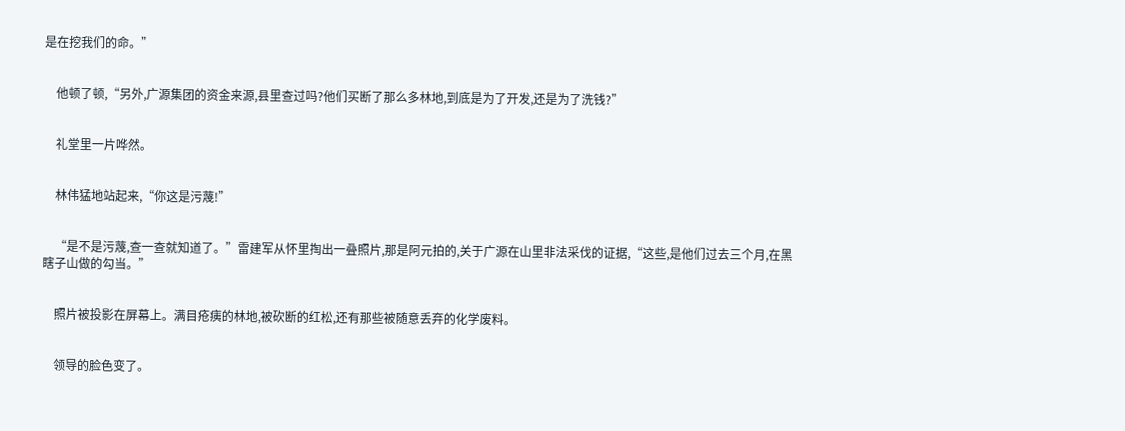是在挖我们的命。”


    他顿了顿,“另外,广源集团的资金来源,县里查过吗?他们买断了那么多林地,到底是为了开发,还是为了洗钱?”


    礼堂里一片哗然。


    林伟猛地站起来,“你这是污蔑!”


    “是不是污蔑,查一查就知道了。”雷建军从怀里掏出一叠照片,那是阿元拍的,关于广源在山里非法采伐的证据,“这些,是他们过去三个月,在黑瞎子山做的勾当。”


    照片被投影在屏幕上。满目疮痍的林地,被砍断的红松,还有那些被随意丢弃的化学废料。


    领导的脸色变了。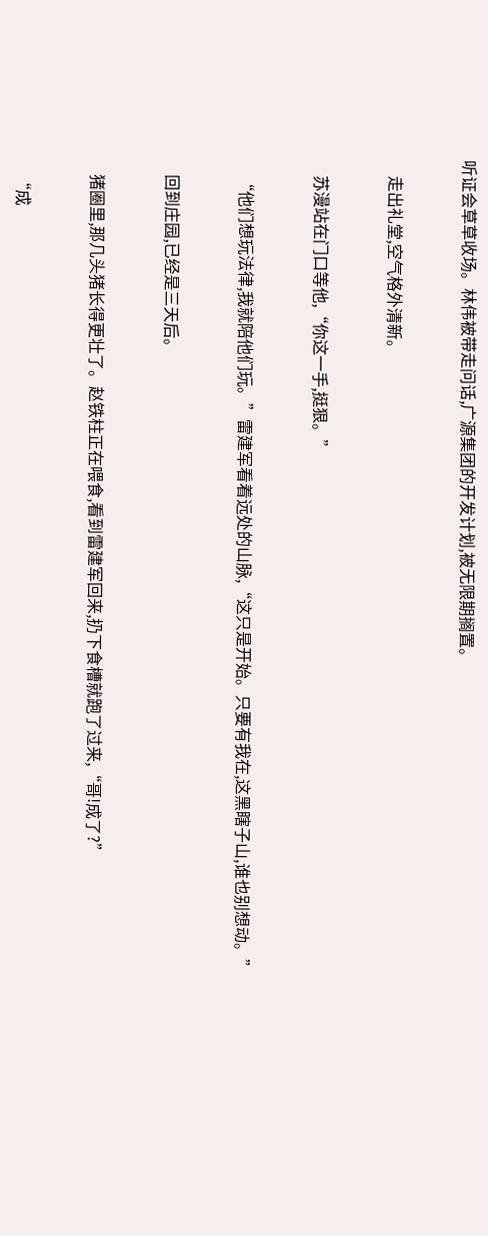听证会草草收场。林伟被带走问话,广源集团的开发计划,被无限期搁置。


    走出礼堂,空气格外清新。


    苏漫站在门口等他,“你这一手,挺狠。”


    “他们想玩法律,我就陪他们玩。”雷建军看着远处的山脉,“这只是开始。只要有我在,这黑瞎子山,谁也别想动。”


    回到庄园,已经是三天后。


    猪圈里,那几头猪长得更壮了。赵铁柱正在喂食,看到雷建军回来,扔下食槽就跑了过来,“哥!成了?”


    “成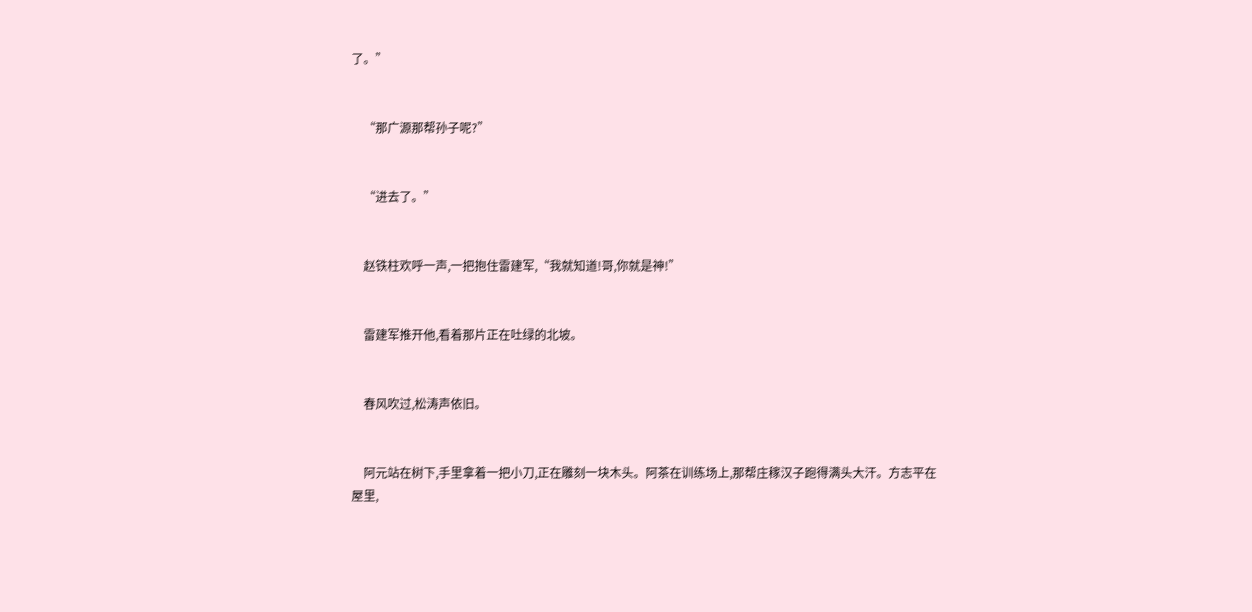了。”


    “那广源那帮孙子呢?”


    “进去了。”


    赵铁柱欢呼一声,一把抱住雷建军,“我就知道!哥,你就是神!”


    雷建军推开他,看着那片正在吐绿的北坡。


    春风吹过,松涛声依旧。


    阿元站在树下,手里拿着一把小刀,正在雕刻一块木头。阿茶在训练场上,那帮庄稼汉子跑得满头大汗。方志平在屋里,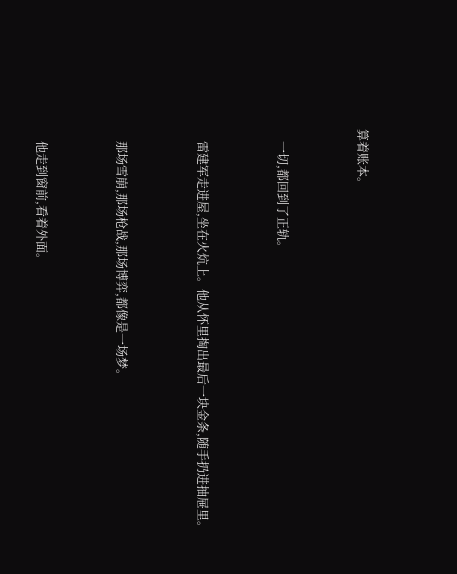算着账本。


    一切,都回到了正轨。


    雷建军走进屋,坐在火炕上。他从怀里掏出最后一块金条,随手扔进抽屉里。


    那场雪崩,那场枪战,那场博弈,都像是一场梦。


    他走到窗前,看着外面。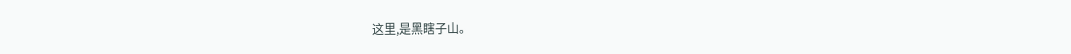这里,是黑瞎子山。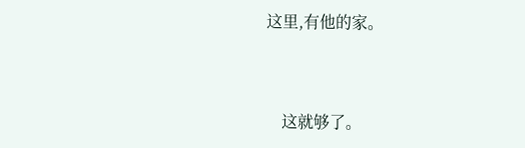这里,有他的家。


    这就够了。